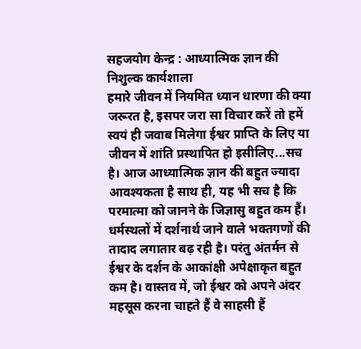सहजयोग केन्द्र : आध्यात्मिक ज्ञान की निशुल्क कार्यशाला
हमारे जीवन में नियमित ध्यान धारणा की क्या जरूरत है, इसपर जरा सा विचार करें तो हमें स्वयं ही जवाब मिलेगा ईश्वर प्राप्ति के लिए या जीवन में शांति प्रस्थापित हो इसीलिए...सच है। आज आध्यात्मिक ज्ञान की बहुत ज्यादा आवश्यकता है साथ ही, यह भी सच है कि परमात्मा को जानने के जिज्ञासु बहुत कम हैं। धर्मस्थलों में दर्शनार्थ जाने वाले भक्तगणों की तादाद लगातार बढ़ रही है। परंतु अंतर्मन से ईश्वर के दर्शन के आकांक्षी अपेक्षाकृत बहुत कम है। वास्तव में, जो ईश्वर को अपने अंदर महसूस करना चाहते हैं वे साहसी हैं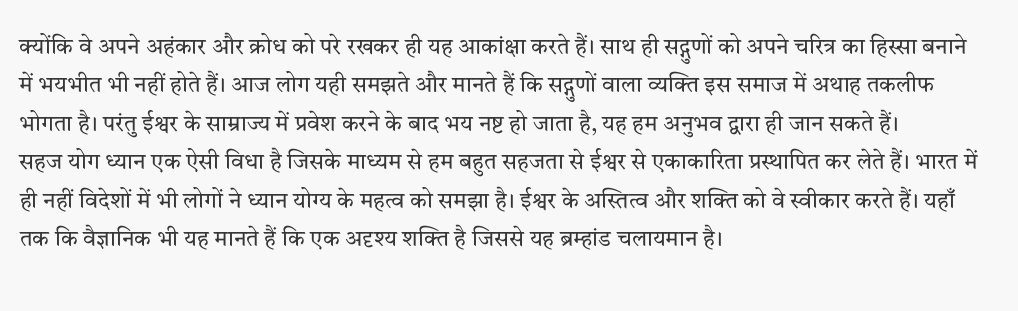क्योंकि वे अपने अहंकार और क्रोध को परे रखकर ही यह आकांक्षा करते हैं। साथ ही सद्गुणों को अपने चरित्र का हिस्सा बनाने में भयभीत भी नहीं होते हैं। आज लोग यही समझते और मानते हैं कि सद्गुणों वाला व्यक्ति इस समाज में अथाह तकलीफ भोगता है। परंतु ईश्वर के साम्राज्य में प्रवेश करने के बाद भय नष्ट हो जाता है, यह हम अनुभव द्वारा ही जान सकते हैं।
सहज योग ध्यान एक ऐसी विधा है जिसके माध्यम से हम बहुत सहजता से ईश्वर से एकाकारिता प्रस्थापित कर लेते हैं। भारत में ही नहीं विदेशों में भी लोगों ने ध्यान योग्य के महत्व को समझा है। ईश्वर के अस्तित्व और शक्ति को वे स्वीकार करते हैं। यहाँ तक कि वैज्ञानिक भी यह मानते हैं कि एक अदृश्य शक्ति है जिससे यह ब्रम्हांड चलायमान है।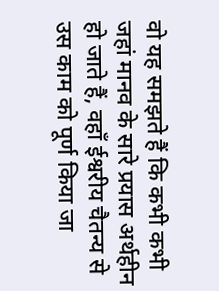वो यह समझते हैं कि कभी कभी जहां मानव के सारे प्रयास अर्थहीन हो जाते हैं, वहाँ ईश्वरीय चैतन्य से उस काम को पूर्ण किया जा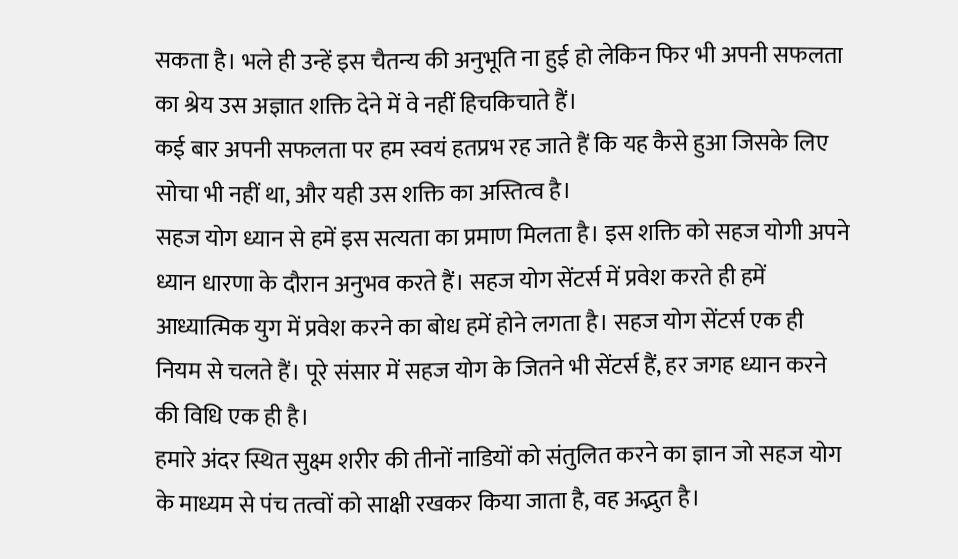सकता है। भले ही उन्हें इस चैतन्य की अनुभूति ना हुई हो लेकिन फिर भी अपनी सफलता का श्रेय उस अज्ञात शक्ति देने में वे नहीं हिचकिचाते हैं।
कई बार अपनी सफलता पर हम स्वयं हतप्रभ रह जाते हैं कि यह कैसे हुआ जिसके लिए सोचा भी नहीं था, और यही उस शक्ति का अस्तित्व है।
सहज योग ध्यान से हमें इस सत्यता का प्रमाण मिलता है। इस शक्ति को सहज योगी अपने ध्यान धारणा के दौरान अनुभव करते हैं। सहज योग सेंटर्स में प्रवेश करते ही हमें आध्यात्मिक युग में प्रवेश करने का बोध हमें होने लगता है। सहज योग सेंटर्स एक ही नियम से चलते हैं। पूरे संसार में सहज योग के जितने भी सेंटर्स हैं, हर जगह ध्यान करने की विधि एक ही है।
हमारे अंदर स्थित सुक्ष्म शरीर की तीनों नाडियों को संतुलित करने का ज्ञान जो सहज योग के माध्यम से पंच तत्वों को साक्षी रखकर किया जाता है, वह अद्भुत है।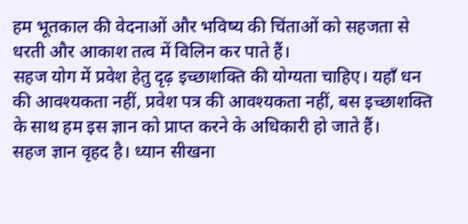हम भूतकाल की वेदनाओं और भविष्य की चिंताओं को सहजता से धरती और आकाश तत्व में विलिन कर पाते हैं।
सहज योग में प्रवेश हेतु दृढ़ इच्छाशक्ति की योग्यता चाहिए। यहाँ धन की आवश्यकता नहीं, प्रवेश पत्र की आवश्यकता नहीं, बस इच्छाशक्ति के साथ हम इस ज्ञान को प्राप्त करने के अधिकारी हो जाते हैं।
सहज ज्ञान वृहद है। ध्यान सीखना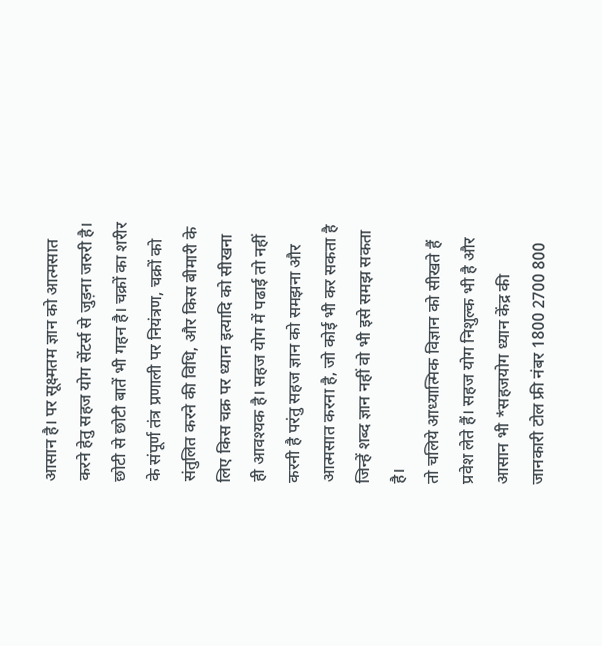आसान है। पर सूक्ष्मतम ज्ञान को आत्मसात करने हेतु सहज योग सेंटर्स से जुड़ना जरुरी है। छोटी से छोटी बातें भी गहन है। चक्रों का शरीर के संपूर्ण तंत्र प्रणाली पर नियंत्रण, चक्रों को संतुलित करने की विधि, और किस बीमारी के लिए किस चक्र पर ध्यान इत्यादि को सीखना ही आवश्यक है। सहज योग में पढाई तो नहीं करनी है परंतु सहज ज्ञान को समझना और आत्मसात करना है, जो कोई भी कर सकता है जिन्हें शब्द ज्ञान नहीं वो भी इसे समझ सकता है।
तो चलिये आध्यात्मिक विज्ञान को सीखते हैं प्रवेश लेते हैं। सहज योग निशुल्क भी है और आसान भी *सहजयोग ध्यान केंद्र की जानकारी टोल फ्री नंबर 1800 2700 800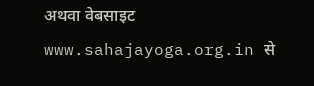अथवा वेबसाइट www.sahajayoga.org.in से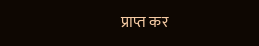प्राप्त कर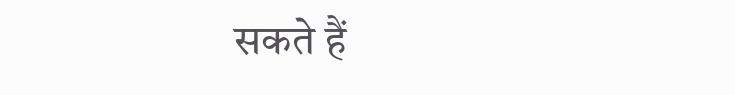सकते हैं